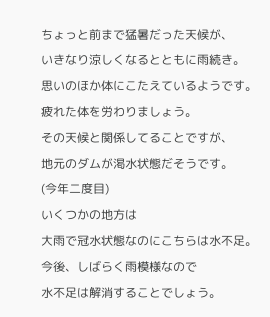ちょっと前まで猛暑だった天候が、
いきなり涼しくなるとともに雨続き。
思いのほか体にこたえているようです。
疲れた体を労わりましょう。
その天候と関係してることですが、
地元のダムが渇水状態だそうです。
(今年二度目)
いくつかの地方は
大雨で冠水状態なのにこちらは水不足。
今後、しばらく雨模様なので
水不足は解消することでしょう。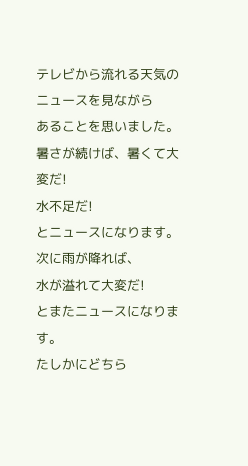テレビから流れる天気のニュースを見ながら
あることを思いました。
暑さが続けば、暑くて大変だ!
水不足だ!
とニュースになります。
次に雨が降れば、
水が溢れて大変だ!
とまたニュースになります。
たしかにどちら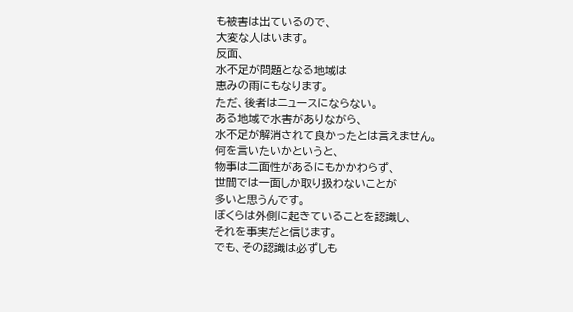も被害は出ているので、
大変な人はいます。
反面、
水不足が問題となる地域は
恵みの雨にもなります。
ただ、後者はニュースにならない。
ある地域で水害がありながら、
水不足が解消されて良かったとは言えません。
何を言いたいかというと、
物事は二面性があるにもかかわらず、
世間では一面しか取り扱わないことが
多いと思うんです。
ぼくらは外側に起きていることを認識し、
それを事実だと信じます。
でも、その認識は必ずしも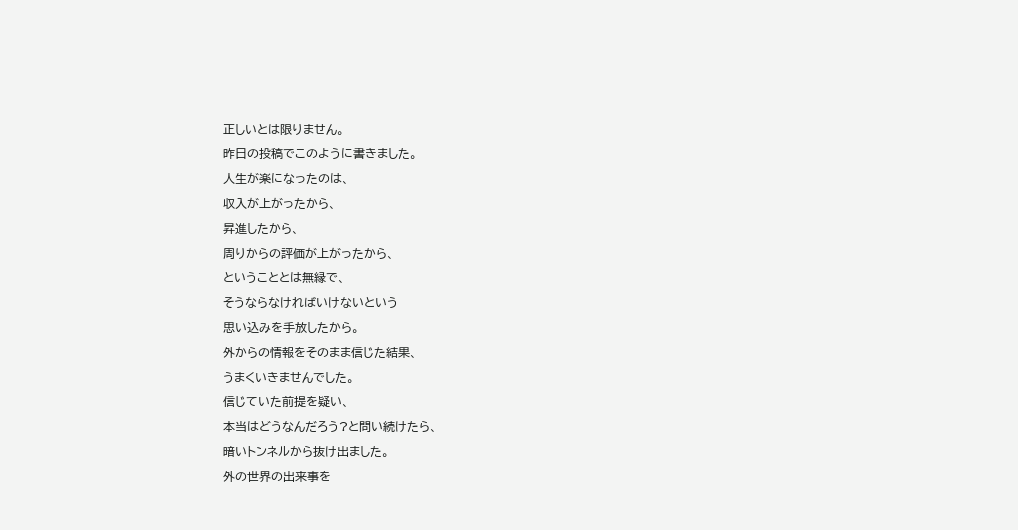正しいとは限りません。
昨日の投稿でこのように書きました。
人生が楽になったのは、
収入が上がったから、
昇進したから、
周りからの評価が上がったから、
ということとは無縁で、
そうならなければいけないという
思い込みを手放したから。
外からの情報をそのまま信じた結果、
うまくいきませんでした。
信じていた前提を疑い、
本当はどうなんだろう?と問い続けたら、
暗いトンネルから抜け出ました。
外の世界の出来事を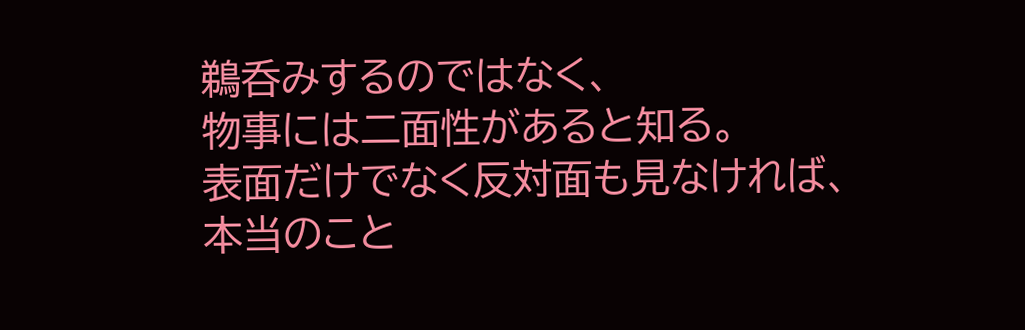鵜呑みするのではなく、
物事には二面性があると知る。
表面だけでなく反対面も見なければ、
本当のこと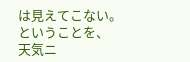は見えてこない。
ということを、
天気ニ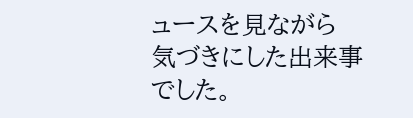ュースを見ながら
気づきにした出来事でした。